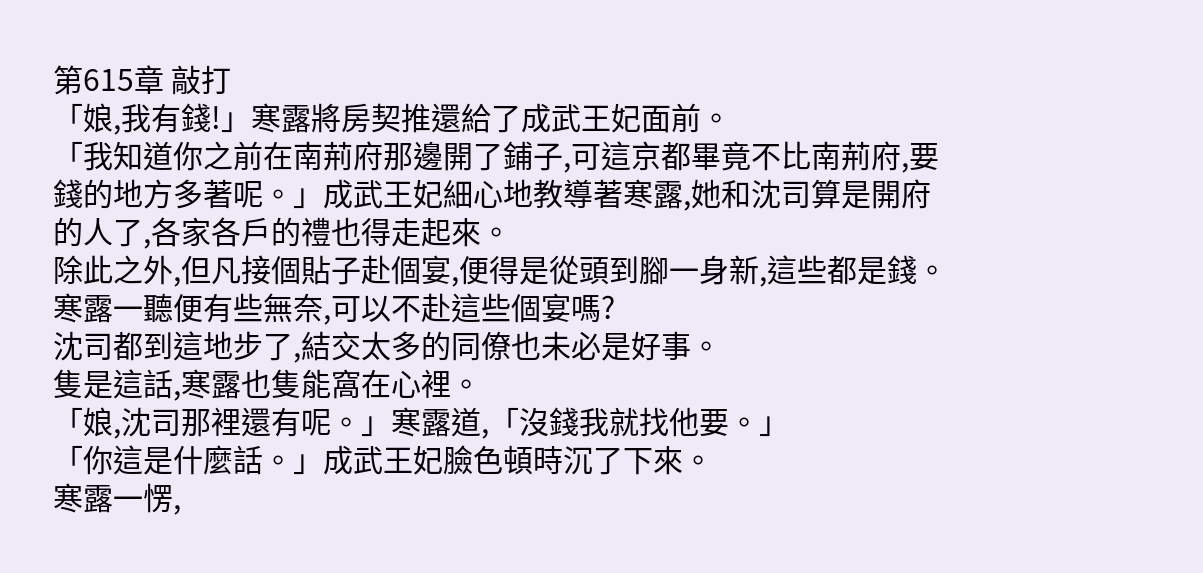第615章 敲打
「娘,我有錢!」寒露將房契推還給了成武王妃面前。
「我知道你之前在南荊府那邊開了鋪子,可這京都畢竟不比南荊府,要錢的地方多著呢。」成武王妃細心地教導著寒露,她和沈司算是開府的人了,各家各戶的禮也得走起來。
除此之外,但凡接個貼子赴個宴,便得是從頭到腳一身新,這些都是錢。
寒露一聽便有些無奈,可以不赴這些個宴嗎?
沈司都到這地步了,結交太多的同僚也未必是好事。
隻是這話,寒露也隻能窩在心裡。
「娘,沈司那裡還有呢。」寒露道,「沒錢我就找他要。」
「你這是什麼話。」成武王妃臉色頓時沉了下來。
寒露一愣,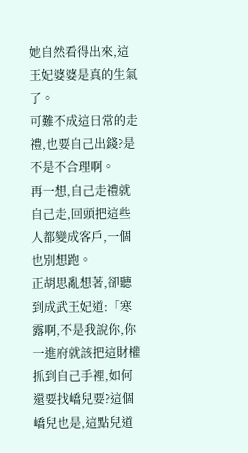她自然看得出來,這王妃婆婆是真的生氣了。
可難不成這日常的走禮,也要自己出錢?是不是不合理啊。
再一想,自己走禮就自己走,回頭把這些人都變成客戶,一個也別想跑。
正胡思亂想著,卻聽到成武王妃道:「寒露啊,不是我說你,你一進府就該把這財權抓到自己手裡,如何還要找嶠兒要?這個嶠兒也是,這點兒道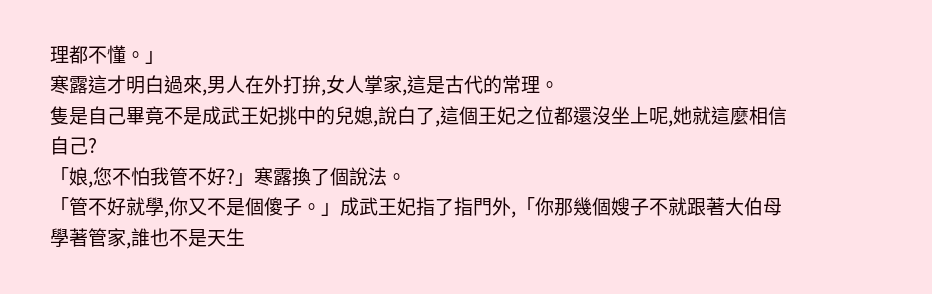理都不懂。」
寒露這才明白過來,男人在外打拚,女人掌家,這是古代的常理。
隻是自己畢竟不是成武王妃挑中的兒媳,說白了,這個王妃之位都還沒坐上呢,她就這麼相信自己?
「娘,您不怕我管不好?」寒露換了個說法。
「管不好就學,你又不是個傻子。」成武王妃指了指門外,「你那幾個嫂子不就跟著大伯母學著管家,誰也不是天生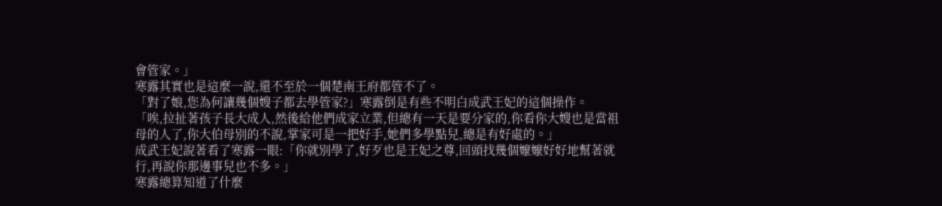會管家。」
寒露其實也是這麼一說,還不至於一個楚南王府都管不了。
「對了娘,您為何讓幾個嫂子都去學管家?」寒露倒是有些不明白成武王妃的這個操作。
「唉,拉扯著孩子長大成人,然後給他們成家立業,但總有一天是要分家的,你看你大嫂也是當祖母的人了,你大伯母別的不說,掌家可是一把好手,她們多學點兒,總是有好處的。」
成武王妃說著看了寒露一眼:「你就別學了,好歹也是王妃之尊,回頭找幾個嬤嬤好好地幫著就行,再說你那邊事兒也不多。」
寒露總算知道了什麼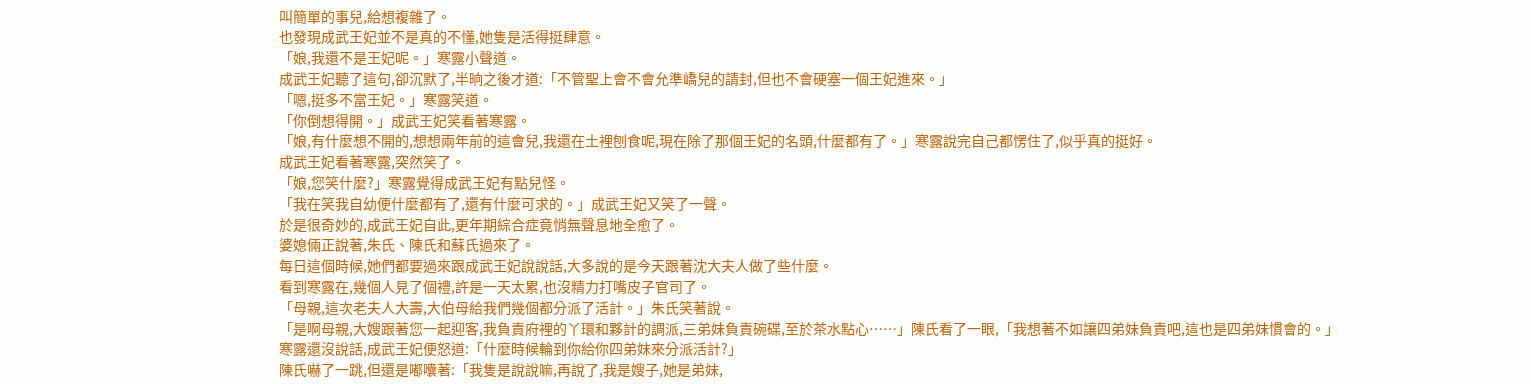叫簡單的事兒,給想複雜了。
也發現成武王妃並不是真的不懂,她隻是活得挺肆意。
「娘,我還不是王妃呢。」寒露小聲道。
成武王妃聽了這句,卻沉默了,半晌之後才道:「不管聖上會不會允準嶠兒的請封,但也不會硬塞一個王妃進來。」
「嗯,挺多不當王妃。」寒露笑道。
「你倒想得開。」成武王妃笑看著寒露。
「娘,有什麼想不開的,想想兩年前的這會兒,我還在土裡刨食呢,現在除了那個王妃的名頭,什麼都有了。」寒露說完自己都愣住了,似乎真的挺好。
成武王妃看著寒露,突然笑了。
「娘,您笑什麼?」寒露覺得成武王妃有點兒怪。
「我在笑我自幼便什麼都有了,還有什麼可求的。」成武王妃又笑了一聲。
於是很奇妙的,成武王妃自此,更年期綜合症竟悄無聲息地全愈了。
婆媳倆正說著,朱氏、陳氏和蘇氏過來了。
每日這個時候,她們都要過來跟成武王妃說說話,大多說的是今天跟著沈大夫人做了些什麼。
看到寒露在,幾個人見了個禮,許是一天太累,也沒精力打嘴皮子官司了。
「母親,這次老夫人大壽,大伯母給我們幾個都分派了活計。」朱氏笑著說。
「是啊母親,大嫂跟著您一起迎客,我負責府裡的丫環和夥計的調派,三弟妹負責碗碟,至於茶水點心……」陳氏看了一眼,「我想著不如讓四弟妹負責吧,這也是四弟妹慣會的。」
寒露還沒說話,成武王妃便怒道:「什麼時候輪到你給你四弟妹來分派活計?」
陳氏嚇了一跳,但還是嘟囔著:「我隻是說說嘛,再說了,我是嫂子,她是弟妹,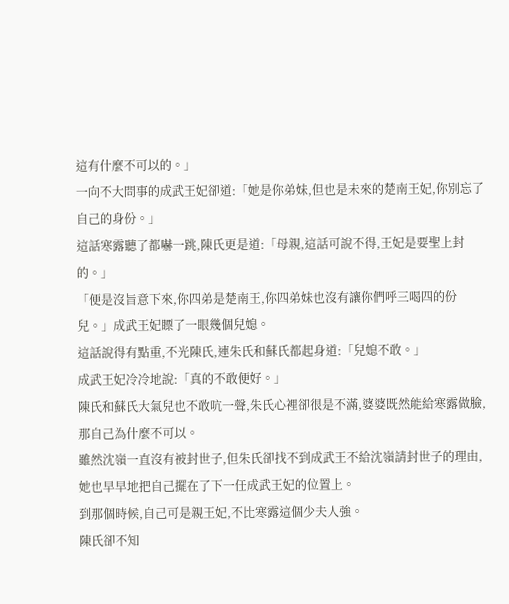這有什麼不可以的。」
一向不大問事的成武王妃卻道:「她是你弟妹,但也是未來的楚南王妃,你別忘了自己的身份。」
這話寒露聽了都嚇一跳,陳氏更是道:「母親,這話可說不得,王妃是要聖上封的。」
「便是沒旨意下來,你四弟是楚南王,你四弟妹也沒有讓你們呼三喝四的份兒。」成武王妃瞟了一眼幾個兒媳。
這話說得有點重,不光陳氏,連朱氏和蘇氏都起身道:「兒媳不敢。」
成武王妃冷冷地說:「真的不敢便好。」
陳氏和蘇氏大氣兒也不敢吭一聲,朱氏心裡卻很是不滿,婆婆既然能給寒露做臉,那自己為什麼不可以。
雖然沈嶺一直沒有被封世子,但朱氏卻找不到成武王不給沈嶺請封世子的理由,她也早早地把自己擺在了下一任成武王妃的位置上。
到那個時候,自己可是親王妃,不比寒露這個少夫人強。
陳氏卻不知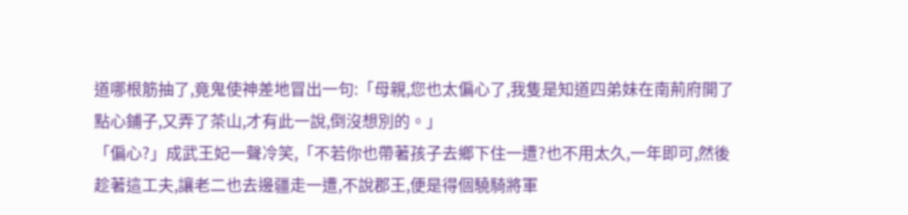道哪根筋抽了,竟鬼使神差地冒出一句:「母親,您也太偏心了,我隻是知道四弟妹在南荊府開了點心鋪子,又弄了茶山,才有此一說,倒沒想別的。」
「偏心?」成武王妃一聲冷笑,「不若你也帶著孩子去鄉下住一遭?也不用太久,一年即可,然後趁著這工夫,讓老二也去邊疆走一遭,不說郡王,便是得個驍騎將軍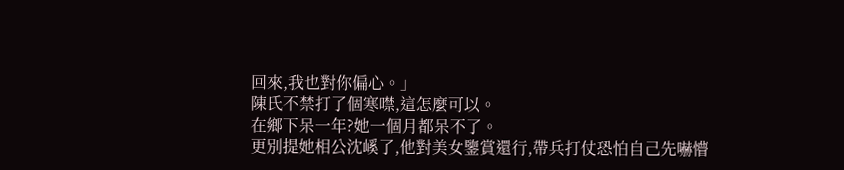回來,我也對你偏心。」
陳氏不禁打了個寒噤,這怎麼可以。
在鄉下呆一年?她一個月都呆不了。
更別提她相公沈嵠了,他對美女鑒賞還行,帶兵打仗恐怕自己先嚇懵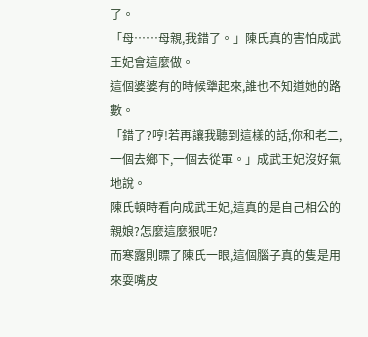了。
「母……母親,我錯了。」陳氏真的害怕成武王妃會這麼做。
這個婆婆有的時候犟起來,誰也不知道她的路數。
「錯了?哼!若再讓我聽到這樣的話,你和老二,一個去鄉下,一個去從軍。」成武王妃沒好氣地說。
陳氏頓時看向成武王妃,這真的是自己相公的親娘?怎麼這麼狠呢?
而寒露則瞟了陳氏一眼,這個腦子真的隻是用來耍嘴皮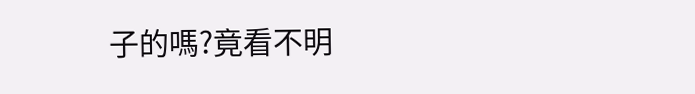子的嗎?竟看不明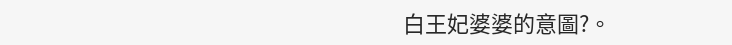白王妃婆婆的意圖?。